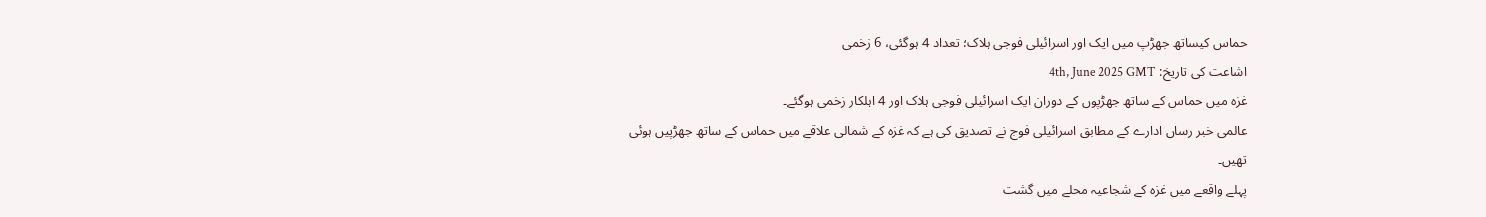حماس کیساتھ جھڑپ میں ایک اور اسرائیلی فوجی ہلاک؛ تعداد 4 ہوگئی، 6 زخمی
اشاعت کی تاریخ: 4th, June 2025 GMT
غزہ میں حماس کے ساتھ جھڑپوں کے دوران ایک اسرائیلی فوجی ہلاک اور 4 اہلکار زخمی ہوگئے۔
عالمی خبر رساں ادارے کے مطابق اسرائیلی فوج نے تصدیق کی ہے کہ غزہ کے شمالی علاقے میں حماس کے ساتھ جھڑپیں ہوئی تھیں۔
پہلے واقعے میں غزہ کے شجاعیہ محلے میں گشت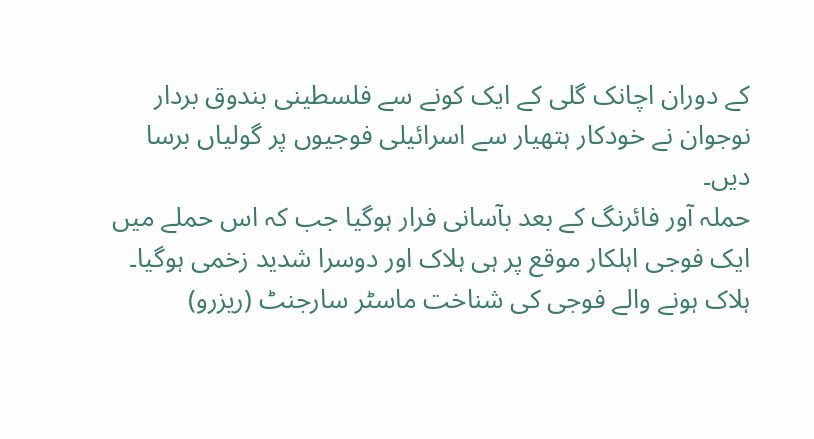کے دوران اچانک گلی کے ایک کونے سے فلسطینی بندوق بردار نوجوان نے خودکار ہتھیار سے اسرائیلی فوجیوں پر گولیاں برسا دیں۔
حملہ آور فائرنگ کے بعد بآسانی فرار ہوگیا جب کہ اس حملے میں ایک فوجی اہلکار موقع پر ہی ہلاک اور دوسرا شدید زخمی ہوگیا۔
ہلاک ہونے والے فوجی کی شناخت ماسٹر سارجنٹ (ریزرو)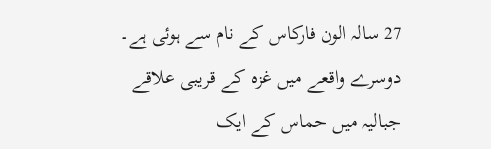27 سالہ الون فارکاس کے نام سے ہوئی ہے۔
دوسرے واقعے میں غزہ کے قریبی علاقے جبالیہ میں حماس کے ایک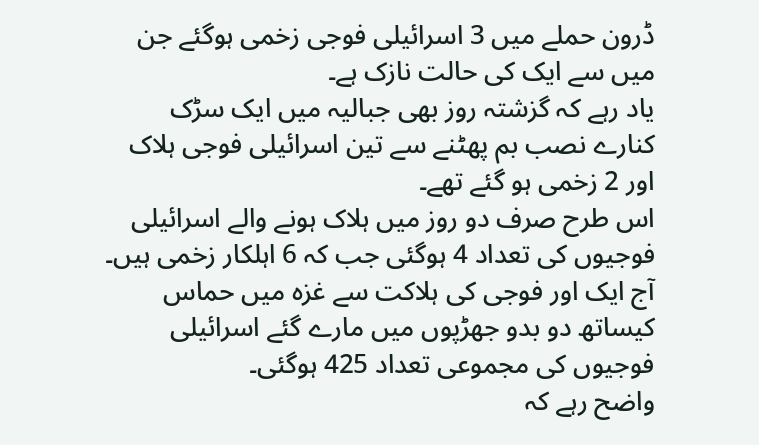ڈرون حملے میں 3 اسرائیلی فوجی زخمی ہوگئے جن میں سے ایک کی حالت نازک ہے۔
یاد رہے کہ گزشتہ روز بھی جبالیہ میں ایک سڑک کنارے نصب بم پھٹنے سے تین اسرائیلی فوجی ہلاک اور 2 زخمی ہو گئے تھے۔
اس طرح صرف دو روز میں ہلاک ہونے والے اسرائیلی فوجیوں کی تعداد 4 ہوگئی جب کہ 6 اہلکار زخمی ہیں۔
آج ایک اور فوجی کی ہلاکت سے غزہ میں حماس کیساتھ دو بدو جھڑپوں میں مارے گئے اسرائیلی فوجیوں کی مجموعی تعداد 425 ہوگئی۔
واضح رہے کہ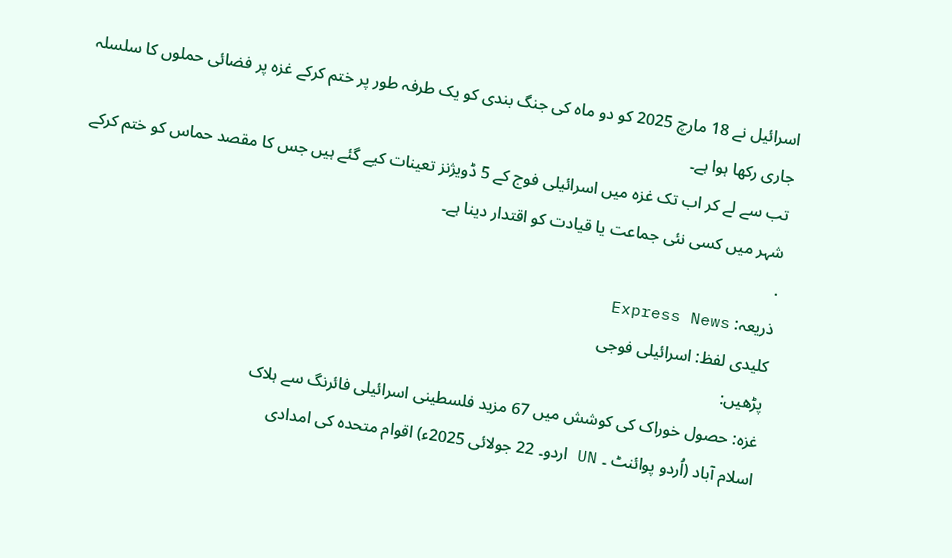اسرائیل نے 18 مارچ 2025 کو دو ماہ کی جنگ بندی کو یک طرفہ طور پر ختم کرکے غزہ پر فضائی حملوں کا سلسلہ جاری رکھا ہوا ہے۔
تب سے لے کر اب تک غزہ میں اسرائیلی فوج کے 5 ڈویژنز تعینات کیے گئے ہیں جس کا مقصد حماس کو ختم کرکے شہر میں کسی نئی جماعت یا قیادت کو اقتدار دینا ہے۔
.
ذریعہ: Express News
کلیدی لفظ: اسرائیلی فوجی
پڑھیں:
غزہ: حصول خوراک کی کوشش میں 67 مزید فلسطینی اسرائیلی فائرنگ سے ہلاک
اسلام آباد (اُردو پوائنٹ ۔ UN اردو۔ 22 جولائی 2025ء) اقوام متحدہ کی امدادی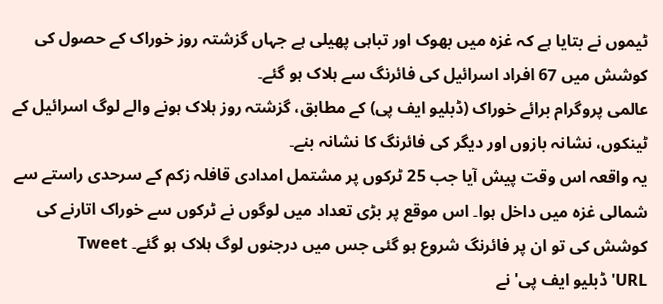ٹیموں نے بتایا ہے کہ غزہ میں بھوک اور تباہی پھیلی ہے جہاں گزشتہ روز خوراک کے حصول کی کوشش میں 67 افراد اسرائیل کی فائرنگ سے ہلاک ہو گئے۔
عالمی پروگرام برائے خوراک (ڈبلیو ایف پی) کے مطابق، گزشتہ روز ہلاک ہونے والے لوگ اسرائیل کے ٹینکوں، نشانہ بازوں اور دیگر کی فائرنگ کا نشانہ بنے۔
یہ واقعہ اس وقت پیش آیا جب 25 ٹرکوں پر مشتمل امدادی قافلہ زکم کے سرحدی راستے سے شمالی غزہ میں داخل ہوا۔ اس موقع پر بڑی تعداد میں لوگوں نے ٹرکوں سے خوراک اتارنے کی کوشش کی تو ان پر فائرنگ شروع ہو گئی جس میں درجنوں لوگ ہلاک ہو گئے۔ Tweet URL'ڈبلیو ایف پی' نے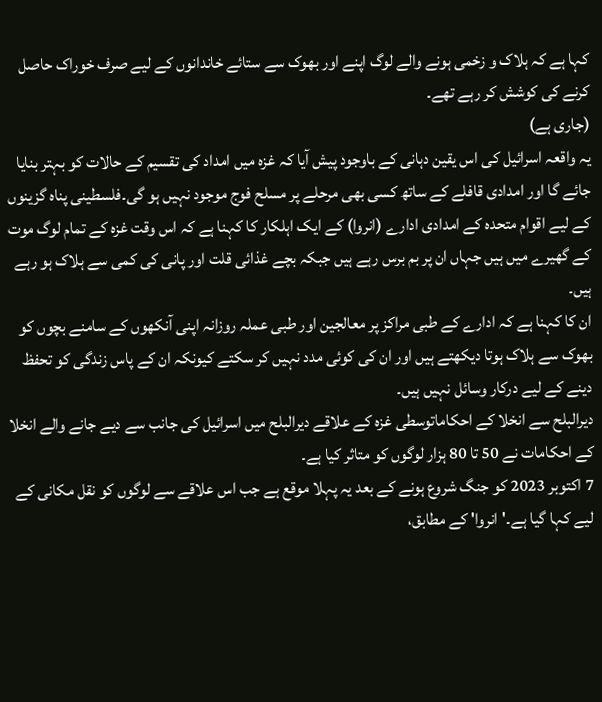کہا ہے کہ ہلاک و زخمی ہونے والے لوگ اپنے اور بھوک سے ستائے خاندانوں کے لیے صرف خوراک حاصل کرنے کی کوشش کر رہے تھے۔
(جاری ہے)
یہ واقعہ اسرائیل کی اس یقین دہانی کے باوجود پیش آیا کہ غزہ میں امداد کی تقسیم کے حالات کو بہتر بنایا جائے گا اور امدادی قافلے کے ساتھ کسی بھی مرحلے پر مسلح فوج موجود نہیں ہو گی۔فلسطینی پناہ گزینوں کے لیے اقوام متحدہ کے امدادی ادارے (انروا) کے ایک اہلکار کا کہنا ہے کہ اس وقت غزہ کے تمام لوگ موت کے گھیرے میں ہیں جہاں ان پر بم برس رہے ہیں جبکہ بچے غذائی قلت اور پانی کی کمی سے ہلاک ہو رہے ہیں۔
ان کا کہنا ہے کہ ادارے کے طبی مراکز پر معالجین اور طبی عملہ روزانہ اپنی آنکھوں کے سامنے بچوں کو بھوک سے ہلاک ہوتا دیکھتے ہیں اور ان کی کوئی مدد نہیں کر سکتے کیونکہ ان کے پاس زندگی کو تحفظ دینے کے لیے درکار وسائل نہیں ہیں۔
دیرالبلح سے انخلا کے احکاماتوسطی غزہ کے علاقے دیرالبلح میں اسرائیل کی جانب سے دیے جانے والے انخلا کے احکامات نے 50 تا 80 ہزار لوگوں کو متاثر کیا ہے۔
7 اکتوبر 2023 کو جنگ شروع ہونے کے بعد یہ پہلا موقع ہے جب اس علاقے سے لوگوں کو نقل مکانی کے لیے کہا گیا ہے۔'انروا' کے مطابق،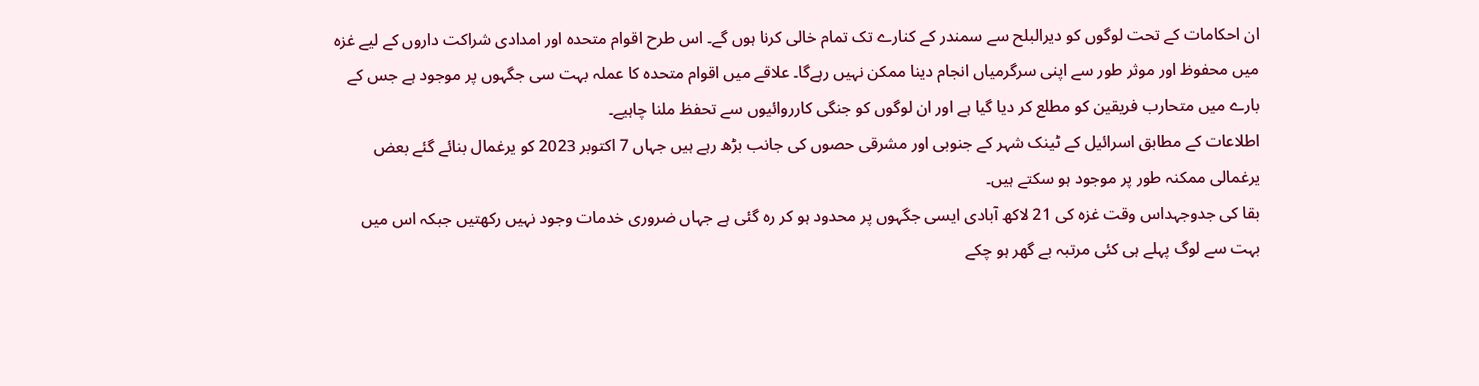ان احکامات کے تحت لوگوں کو دیرالبلح سے سمندر کے کنارے تک تمام خالی کرنا ہوں گے۔ اس طرح اقوام متحدہ اور امدادی شراکت داروں کے لیے غزہ میں محفوظ اور موثر طور سے اپنی سرگرمیاں انجام دینا ممکن نہیں رہےگا۔ علاقے میں اقوام متحدہ کا عملہ بہت سی جگہوں پر موجود ہے جس کے بارے میں متحارب فریقین کو مطلع کر دیا گیا ہے اور ان لوگوں کو جنگی کارروائیوں سے تحفظ ملنا چاہیے۔
اطلاعات کے مطابق اسرائیل کے ٹینک شہر کے جنوبی اور مشرقی حصوں کی جانب بڑھ رہے ہیں جہاں 7 اکتوبر 2023 کو یرغمال بنائے گئے بعض یرغمالی ممکنہ طور پر موجود ہو سکتے ہیں۔
بقا کی جدوجہداس وقت غزہ کی 21 لاکھ آبادی ایسی جگہوں پر محدود ہو کر رہ گئی ہے جہاں ضروری خدمات وجود نہیں رکھتیں جبکہ اس میں بہت سے لوگ پہلے ہی کئی مرتبہ بے گھر ہو چکے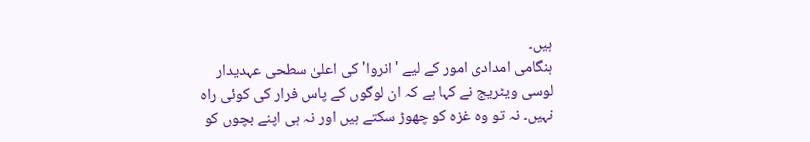ہیں۔
ہنگامی امدادی امور کے لیے 'انروا' کی اعلیٰ سطحی عہدیدار لوسی ویٹریج نے کہا ہے کہ ان لوگوں کے پاس فرار کی کوئی راہ نہیں۔ نہ تو وہ غزہ کو چھوڑ سکتے ہیں اور نہ ہی اپنے بچوں کو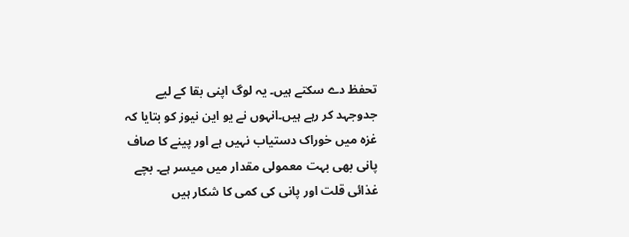تحفظ دے سکتے ہیں۔ یہ لوگ اپنی بقا کے لیے جدوجہد کر رہے ہیں۔انہوں نے یو این نیوز کو بتایا کہ غزہ میں خوراک دستیاب نہیں ہے اور پینے کا صاف پانی بھی بہت معمولی مقدار میں میسر ہے۔ بچے غذائی قلت اور پانی کی کمی کا شکار ہیں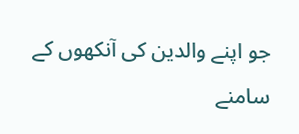جو اپنے والدین کی آنکھوں کے سامنے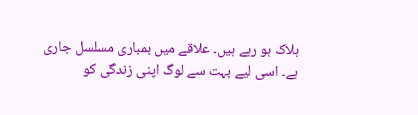ہلاک ہو رہے ہیں۔ علاقے میں بمباری مسلسل جاری ہے۔ اسی لیے بہت سے لوگ اپنی زندگی کو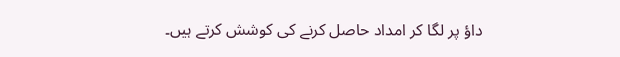داؤ پر لگا کر امداد حاصل کرنے کی کوشش کرتے ہیں۔